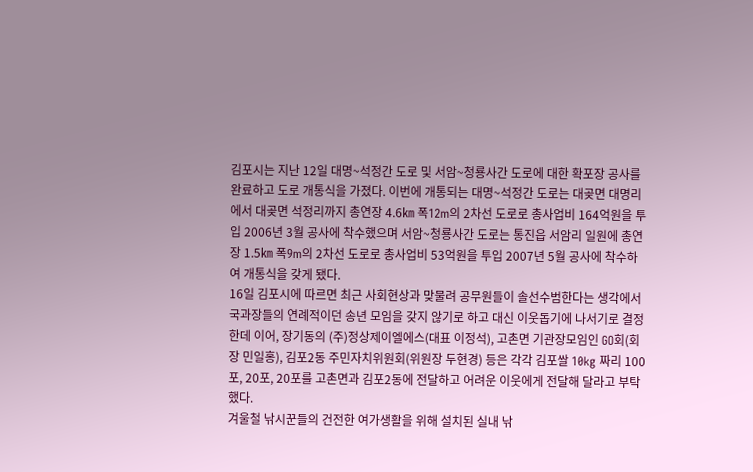김포시는 지난 12일 대명~석정간 도로 및 서암~청룡사간 도로에 대한 확포장 공사를 완료하고 도로 개통식을 가졌다. 이번에 개통되는 대명~석정간 도로는 대곶면 대명리에서 대곶면 석정리까지 총연장 4.6㎞ 폭12m의 2차선 도로로 총사업비 164억원을 투입 2006년 3월 공사에 착수했으며 서암~청룡사간 도로는 통진읍 서암리 일원에 총연장 1.5㎞ 폭9m의 2차선 도로로 총사업비 53억원을 투입 2007년 5월 공사에 착수하여 개통식을 갖게 됐다.
16일 김포시에 따르면 최근 사회현상과 맞물려 공무원들이 솔선수범한다는 생각에서 국과장들의 연례적이던 송년 모임을 갖지 않기로 하고 대신 이웃돕기에 나서기로 결정한데 이어, 장기동의 (주)정상제이엘에스(대표 이정석), 고촌면 기관장모임인 GO회(회장 민일홍), 김포2동 주민자치위원회(위원장 두현경) 등은 각각 김포쌀 10kg 짜리 100포, 20포, 20포를 고촌면과 김포2동에 전달하고 어려운 이웃에게 전달해 달라고 부탁했다.
겨울철 낚시꾼들의 건전한 여가생활을 위해 설치된 실내 낚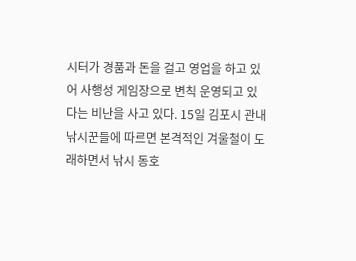시터가 경품과 돈을 걸고 영업을 하고 있어 사행성 게임장으로 변칙 운영되고 있다는 비난을 사고 있다. 15일 김포시 관내 낚시꾼들에 따르면 본격적인 겨울철이 도래하면서 낚시 동호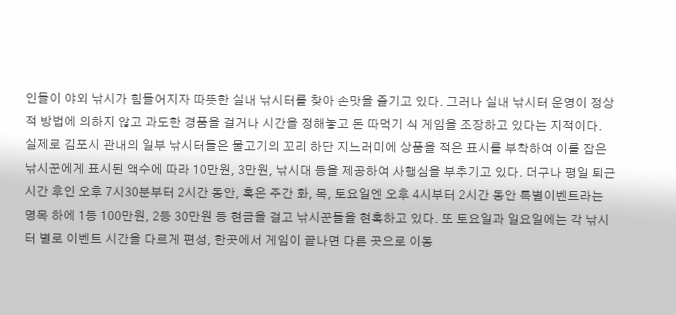인들이 야외 낚시가 힘들어지자 따뜻한 실내 낚시터를 찾아 손맛을 즐기고 있다. 그러나 실내 낚시터 운영이 정상적 방법에 의하지 않고 과도한 경품을 걸거나 시간을 정해놓고 돈 따먹기 식 게임을 조장하고 있다는 지적이다. 실제로 김포시 관내의 일부 낚시터들은 물고기의 꼬리 하단 지느러미에 상품을 적은 표시를 부착하여 이를 잡은 낚시꾼에게 표시된 액수에 따라 10만원, 3만원, 낚시대 등을 제공하여 사행심을 부추기고 있다. 더구나 평일 퇴근 시간 후인 오후 7시30분부터 2시간 동안, 혹은 주간 화, 목, 토요일엔 오후 4시부터 2시간 동안 특별이벤트라는 명목 하에 1등 100만원, 2등 30만원 등 현금을 걸고 낚시꾼들을 현혹하고 있다. 또 토요일과 일요일에는 각 낚시터 별로 이벤트 시간을 다르게 편성, 한곳에서 게임이 끝나면 다른 곳으로 이동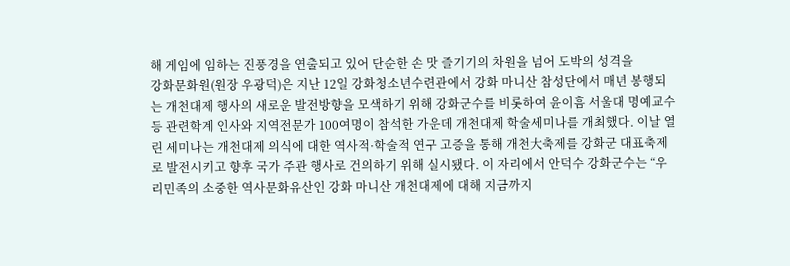해 게임에 임하는 진풍경을 연출되고 있어 단순한 손 맛 즐기기의 차원을 넘어 도박의 성격을
강화문화원(원장 우광덕)은 지난 12일 강화청소년수련관에서 강화 마니산 참성단에서 매년 봉행되는 개천대제 행사의 새로운 발전방향을 모색하기 위해 강화군수를 비롯하여 윤이흠 서울대 명예교수 등 관련학계 인사와 지역전문가 100여명이 참석한 가운데 개천대제 학술세미나를 개최했다. 이날 열린 세미나는 개천대제 의식에 대한 역사적·학술적 연구 고증을 통해 개천大축제를 강화군 대표축제로 발전시키고 향후 국가 주관 행사로 건의하기 위해 실시됐다. 이 자리에서 안덕수 강화군수는 “우리민족의 소중한 역사문화유산인 강화 마니산 개천대제에 대해 지금까지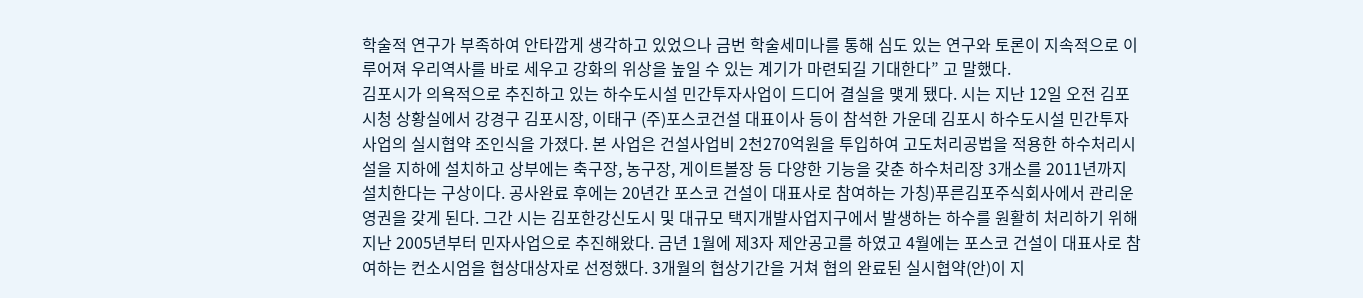학술적 연구가 부족하여 안타깝게 생각하고 있었으나 금번 학술세미나를 통해 심도 있는 연구와 토론이 지속적으로 이루어져 우리역사를 바로 세우고 강화의 위상을 높일 수 있는 계기가 마련되길 기대한다” 고 말했다.
김포시가 의욕적으로 추진하고 있는 하수도시설 민간투자사업이 드디어 결실을 맺게 됐다. 시는 지난 12일 오전 김포시청 상황실에서 강경구 김포시장, 이태구 (주)포스코건설 대표이사 등이 참석한 가운데 김포시 하수도시설 민간투자사업의 실시협약 조인식을 가졌다. 본 사업은 건설사업비 2천270억원을 투입하여 고도처리공법을 적용한 하수처리시설을 지하에 설치하고 상부에는 축구장, 농구장, 게이트볼장 등 다양한 기능을 갖춘 하수처리장 3개소를 2011년까지 설치한다는 구상이다. 공사완료 후에는 20년간 포스코 건설이 대표사로 참여하는 가칭)푸른김포주식회사에서 관리운영권을 갖게 된다. 그간 시는 김포한강신도시 및 대규모 택지개발사업지구에서 발생하는 하수를 원활히 처리하기 위해 지난 2005년부터 민자사업으로 추진해왔다. 금년 1월에 제3자 제안공고를 하였고 4월에는 포스코 건설이 대표사로 참여하는 컨소시엄을 협상대상자로 선정했다. 3개월의 협상기간을 거쳐 협의 완료된 실시협약(안)이 지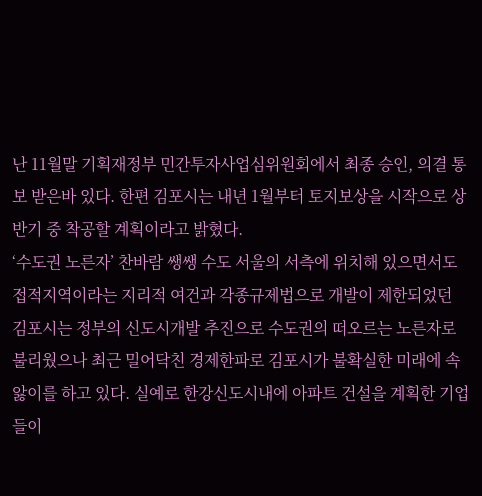난 11월말 기획재정부 민간투자사업심위원회에서 최종 승인, 의결 통보 받은바 있다. 한편 김포시는 내년 1월부터 토지보상을 시작으로 상반기 중 착공할 계획이라고 밝혔다.
‘수도권 노른자’ 찬바람 쌩쌩 수도 서울의 서측에 위치해 있으면서도 접적지역이라는 지리적 여건과 각종규제법으로 개발이 제한되었던 김포시는 정부의 신도시개발 추진으로 수도권의 떠오르는 노른자로 불리웠으나 최근 밀어닥친 경제한파로 김포시가 불확실한 미래에 속앓이를 하고 있다. 실예로 한강신도시내에 아파트 건설을 계획한 기업들이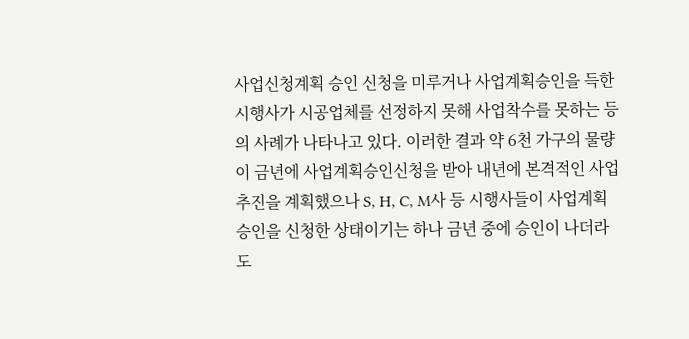사업신청계획 승인 신청을 미루거나 사업계획승인을 득한 시행사가 시공업체를 선정하지 못해 사업착수를 못하는 등의 사례가 나타나고 있다. 이러한 결과 약 6천 가구의 물량이 금년에 사업계획승인신청을 받아 내년에 본격적인 사업추진을 계획했으나 S, H, C, M사 등 시행사들이 사업계획승인을 신청한 상태이기는 하나 금년 중에 승인이 나더라도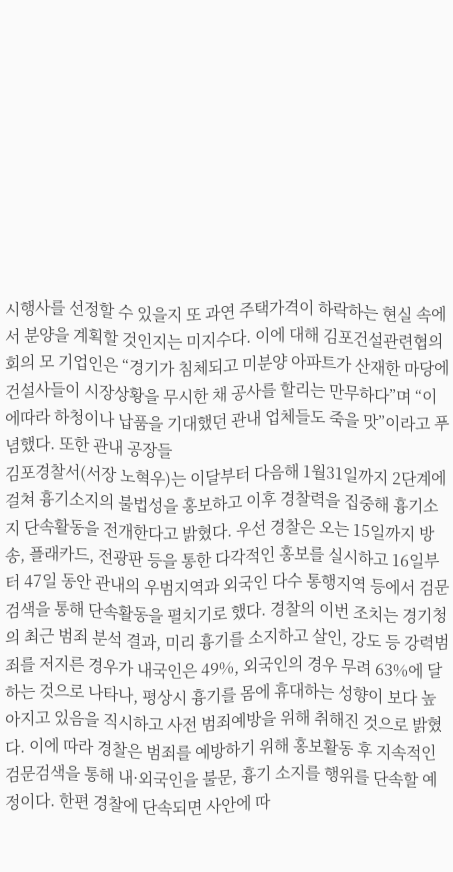시행사를 선정할 수 있을지 또 과연 주택가격이 하락하는 현실 속에서 분양을 계획할 것인지는 미지수다. 이에 대해 김포건설관련협의회의 모 기업인은 “경기가 침체되고 미분양 아파트가 산재한 마당에 건설사들이 시장상황을 무시한 채 공사를 할리는 만무하다”며 “이에따라 하청이나 납품을 기대했던 관내 업체들도 죽을 맛”이라고 푸념했다. 또한 관내 공장들
김포경찰서(서장 노혁우)는 이달부터 다음해 1월31일까지 2단계에 걸쳐 흉기소지의 불법성을 홍보하고 이후 경찰력을 집중해 흉기소지 단속활동을 전개한다고 밝혔다. 우선 경찰은 오는 15일까지 방송, 플래카드, 전광판 등을 통한 다각적인 홍보를 실시하고 16일부터 47일 동안 관내의 우범지역과 외국인 다수 통행지역 등에서 검문검색을 통해 단속활동을 펼치기로 했다. 경찰의 이번 조치는 경기청의 최근 범죄 분석 결과, 미리 흉기를 소지하고 살인, 강도 등 강력범죄를 저지른 경우가 내국인은 49%, 외국인의 경우 무려 63%에 달하는 것으로 나타나, 평상시 흉기를 몸에 휴대하는 성향이 보다 높아지고 있음을 직시하고 사전 범죄예방을 위해 취해진 것으로 밝혔다. 이에 따라 경찰은 범죄를 예방하기 위해 홍보활동 후 지속적인 검문검색을 통해 내·외국인을 불문, 흉기 소지를 행위를 단속할 예정이다. 한편 경찰에 단속되면 사안에 따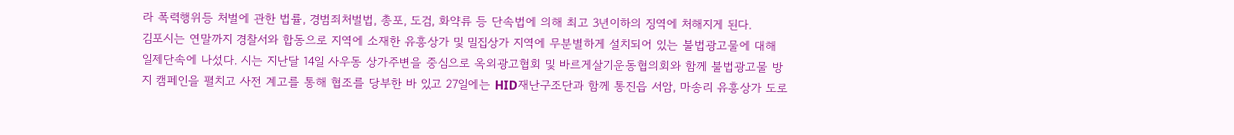라 폭력행위등 처벌에 관한 법률, 경범죄처벌법, 총포, 도검, 화약류 등 단속법에 의해 최고 3년이하의 징역에 처해지게 된다.
김포시는 연말까지 경찰서와 합동으로 지역에 소재한 유흥상가 및 밀집상가 지역에 무분별하게 설치되어 있는 불법광고물에 대해 일제단속에 나섰다. 시는 지난달 14일 사우동 상가주변을 중심으로 옥외광고협회 및 바르게살기운동협의회와 함께 불법광고물 방지 캠페인을 펼치고 사전 계고를 통해 협조를 당부한 바 있고 27일에는 HID재난구조단과 함께 통진읍 서암, 마송리 유흥상가 도로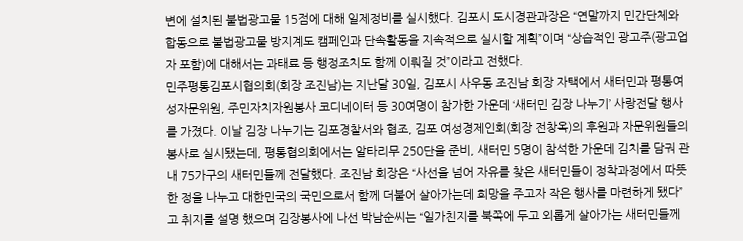변에 설치된 불법광고물 15점에 대해 일제정비를 실시했다. 김포시 도시경관과장은 “연말까지 민간단체와 합동으로 불법광고물 방지계도 캠페인과 단속활동을 지속적으로 실시할 계획”이며 “상습적인 광고주(광고업자 포함)에 대해서는 과태료 등 행정조치도 함께 이뤄질 것”이라고 전했다.
민주평통김포시협의회(회장 조진남)는 지난달 30일, 김포시 사우동 조진남 회장 자택에서 새터민과 평통여성자문위원, 주민자치자원봉사 코디네이터 등 30여명이 참가한 가운데 ‘새터민 김장 나누기’ 사랑전달 행사를 가졌다. 이날 김장 나누기는 김포경찰서와 협조, 김포 여성경제인회(회장 전창옥)의 후원과 자문위원들의 봉사로 실시됐는데, 평통협의회에서는 알타리무 250단을 준비, 새터민 5명이 참석한 가운데 김치를 담궈 관내 75가구의 새터민들께 전달했다. 조진남 회장은 “사선을 넘어 자유를 찾은 새터민들이 정착과정에서 따뜻한 정을 나누고 대한민국의 국민으로서 함께 더불어 살아가는데 희망을 주고자 작은 행사를 마련하게 됐다”고 취지를 설명 했으며 김장봉사에 나선 박남순씨는 “일가친지를 북쪽에 두고 외롭게 살아가는 새터민들께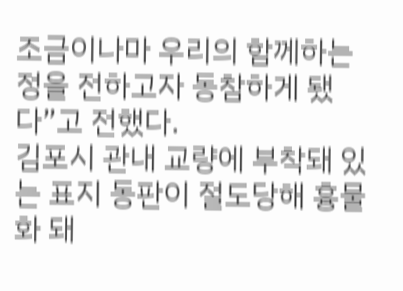조금이나마 우리의 함께하는 정을 전하고자 동참하게 됐다”고 전했다.
김포시 관내 교량에 부착돼 있는 표지 동판이 절도당해 흉물화 돼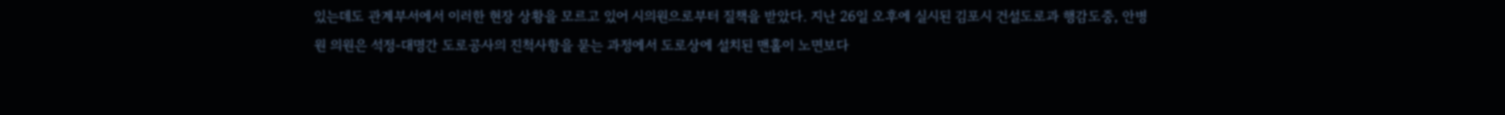있는데도 관계부서에서 이러한 현장 상황을 모르고 있어 시의원으로부터 질책을 받았다. 지난 26일 오후에 실시된 김포시 건설도로과 행감도중, 안병원 의원은 석정-대명간 도로공사의 진척사항을 묻는 과정에서 도로상에 설치된 맨홀이 노면보다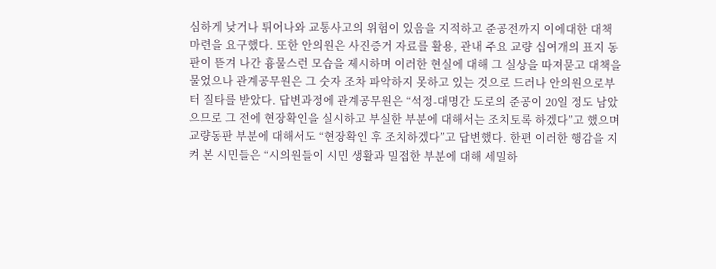심하게 낮거나 튀어나와 교통사고의 위험이 있음을 지적하고 준공전까지 이에대한 대책 마련을 요구했다. 또한 안의원은 사진증거 자료를 활용, 관내 주요 교량 십여개의 표지 동판이 뜯겨 나간 흉물스런 모습을 제시하며 이러한 현실에 대해 그 실상을 따져묻고 대책을 물었으나 관계공무원은 그 숫자 조차 파악하지 못하고 있는 것으로 드러나 안의원으로부터 질타를 받았다. 답변과정에 관계공무원은 “석정-대명간 도로의 준공이 20일 정도 남았으므로 그 전에 현장확인을 실시하고 부실한 부분에 대해서는 조치토록 하겠다”고 했으며 교량동판 부분에 대해서도 “현장확인 후 조치하겠다”고 답변했다. 한편 이러한 행감을 지켜 본 시민들은 “시의원들이 시민 생활과 밀접한 부분에 대해 세밀하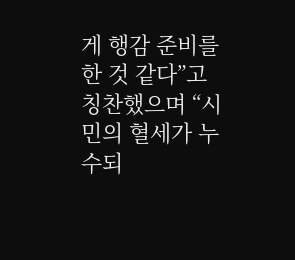게 행감 준비를 한 것 같다”고 칭찬했으며 “시민의 혈세가 누수되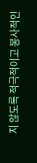지 않도록 적극적이고 봉사적인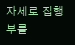자세로 집행부를